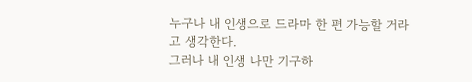누구나 내 인생으로 드라마 한 편 가능할 거라고 생각한다.
그러나 내 인생 나만 기구하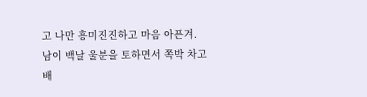고 나만 흥미진진하고 마음 아픈겨.
남이 백날 울분을 토하면서 쪽박 차고 배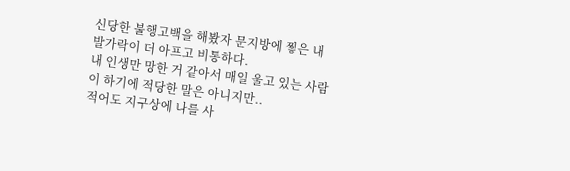신당한 불행고백을 해봤자 문지방에 찧은 내 발가락이 더 아프고 비통하다.
내 인생만 망한 거 같아서 매일 울고 있는 사람이 하기에 적당한 말은 아니지만..
적어도 지구상에 나를 사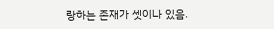랑하는 존재가 셋이나 있음.